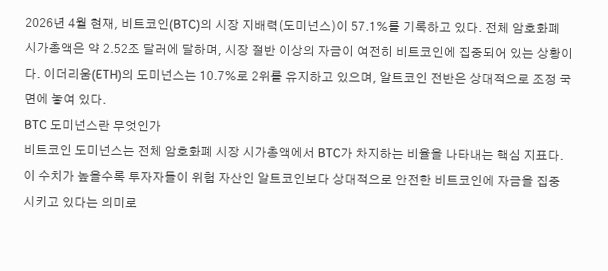2026년 4월 현재, 비트코인(BTC)의 시장 지배력(도미넌스)이 57.1%를 기록하고 있다. 전체 암호화폐 시가총액은 약 2.52조 달러에 달하며, 시장 절반 이상의 자금이 여전히 비트코인에 집중되어 있는 상황이다. 이더리움(ETH)의 도미넌스는 10.7%로 2위를 유지하고 있으며, 알트코인 전반은 상대적으로 조정 국면에 놓여 있다.
BTC 도미넌스란 무엇인가
비트코인 도미넌스는 전체 암호화폐 시장 시가총액에서 BTC가 차지하는 비율을 나타내는 핵심 지표다. 이 수치가 높을수록 투자자들이 위험 자산인 알트코인보다 상대적으로 안전한 비트코인에 자금을 집중시키고 있다는 의미로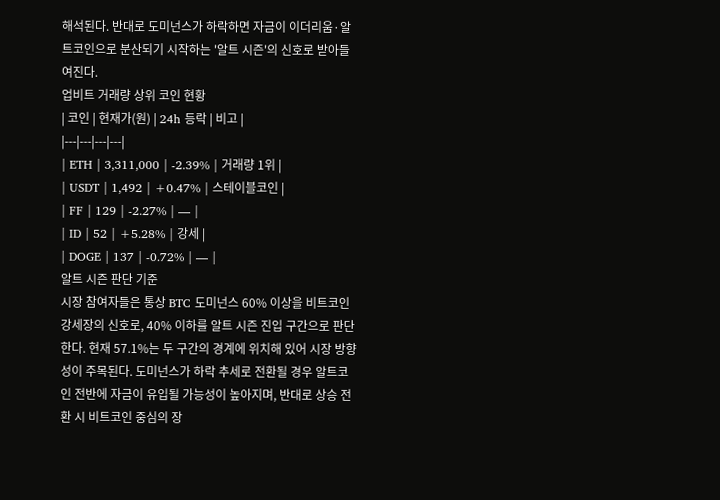해석된다. 반대로 도미넌스가 하락하면 자금이 이더리움·알트코인으로 분산되기 시작하는 '알트 시즌'의 신호로 받아들여진다.
업비트 거래량 상위 코인 현황
| 코인 | 현재가(원) | 24h 등락 | 비고 |
|---|---|---|---|
| ETH | 3,311,000 | -2.39% | 거래량 1위 |
| USDT | 1,492 | +0.47% | 스테이블코인 |
| FF | 129 | -2.27% | — |
| ID | 52 | +5.28% | 강세 |
| DOGE | 137 | -0.72% | — |
알트 시즌 판단 기준
시장 참여자들은 통상 BTC 도미넌스 60% 이상을 비트코인 강세장의 신호로, 40% 이하를 알트 시즌 진입 구간으로 판단한다. 현재 57.1%는 두 구간의 경계에 위치해 있어 시장 방향성이 주목된다. 도미넌스가 하락 추세로 전환될 경우 알트코인 전반에 자금이 유입될 가능성이 높아지며, 반대로 상승 전환 시 비트코인 중심의 장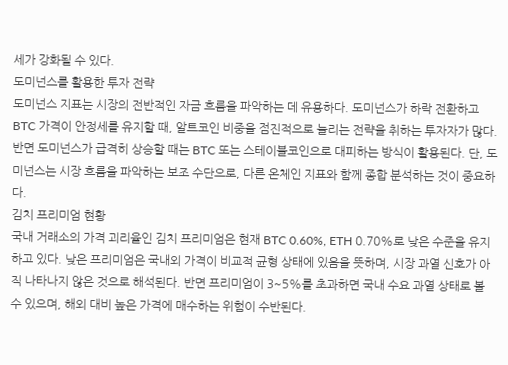세가 강화될 수 있다.
도미넌스를 활용한 투자 전략
도미넌스 지표는 시장의 전반적인 자금 흐름을 파악하는 데 유용하다. 도미넌스가 하락 전환하고 BTC 가격이 안정세를 유지할 때, 알트코인 비중을 점진적으로 늘리는 전략을 취하는 투자자가 많다. 반면 도미넌스가 급격히 상승할 때는 BTC 또는 스테이블코인으로 대피하는 방식이 활용된다. 단, 도미넌스는 시장 흐름을 파악하는 보조 수단으로, 다른 온체인 지표와 함께 종합 분석하는 것이 중요하다.
김치 프리미엄 현황
국내 거래소의 가격 괴리율인 김치 프리미엄은 현재 BTC 0.60%, ETH 0.70%로 낮은 수준을 유지하고 있다. 낮은 프리미엄은 국내외 가격이 비교적 균형 상태에 있음을 뜻하며, 시장 과열 신호가 아직 나타나지 않은 것으로 해석된다. 반면 프리미엄이 3~5%를 초과하면 국내 수요 과열 상태로 볼 수 있으며, 해외 대비 높은 가격에 매수하는 위험이 수반된다.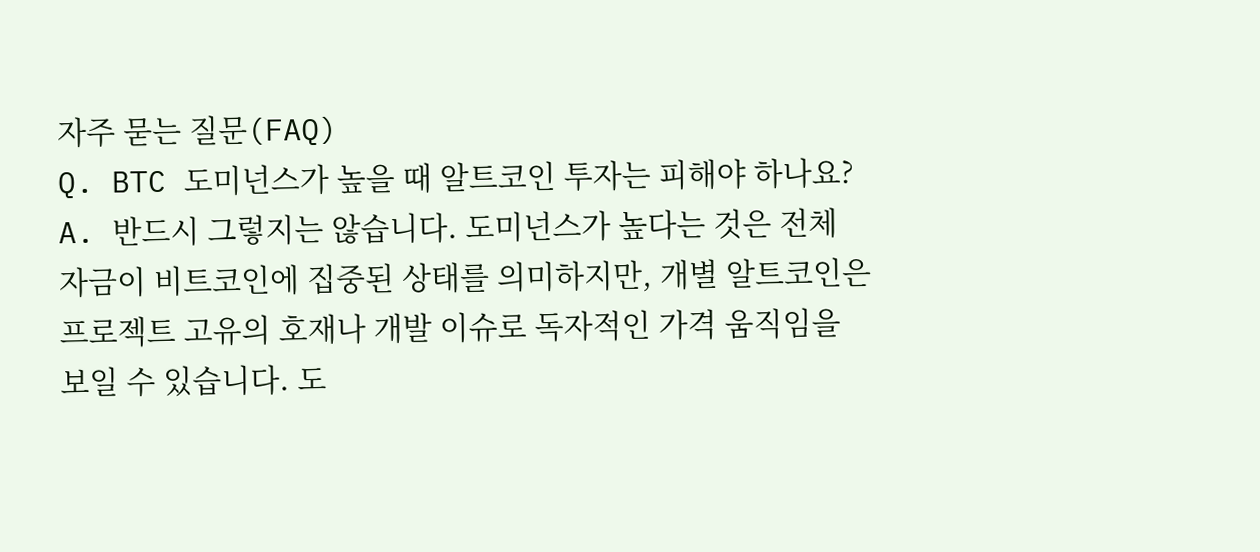자주 묻는 질문(FAQ)
Q. BTC 도미넌스가 높을 때 알트코인 투자는 피해야 하나요?
A. 반드시 그렇지는 않습니다. 도미넌스가 높다는 것은 전체 자금이 비트코인에 집중된 상태를 의미하지만, 개별 알트코인은 프로젝트 고유의 호재나 개발 이슈로 독자적인 가격 움직임을 보일 수 있습니다. 도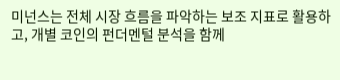미넌스는 전체 시장 흐름을 파악하는 보조 지표로 활용하고, 개별 코인의 펀더멘털 분석을 함께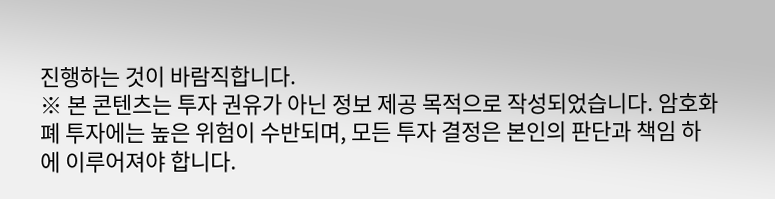진행하는 것이 바람직합니다.
※ 본 콘텐츠는 투자 권유가 아닌 정보 제공 목적으로 작성되었습니다. 암호화폐 투자에는 높은 위험이 수반되며, 모든 투자 결정은 본인의 판단과 책임 하에 이루어져야 합니다.